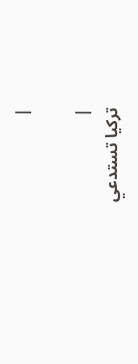|

|
تركيا تستدعي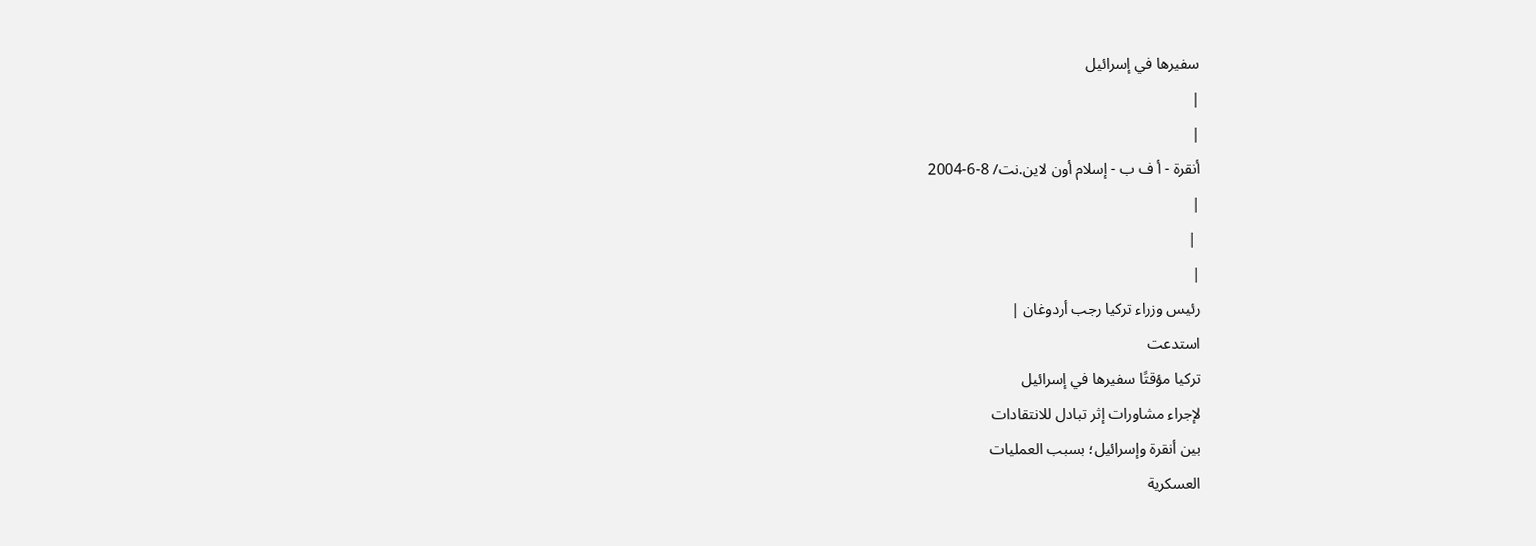سفيرها في إسرائيل
|
|
أنقرة - أ ف ب - إسلام أون لاين.نت/ 8-6-2004
|
 |
|
رئيس وزراء تركيا رجب أردوغان |
استدعت
تركيا مؤقتًا سفيرها في إسرائيل
لإجراء مشاورات إثر تبادل للانتقادات
بين أنقرة وإسرائيل؛ بسبب العمليات
العسكرية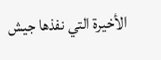الأخيرة التي نفذها جيش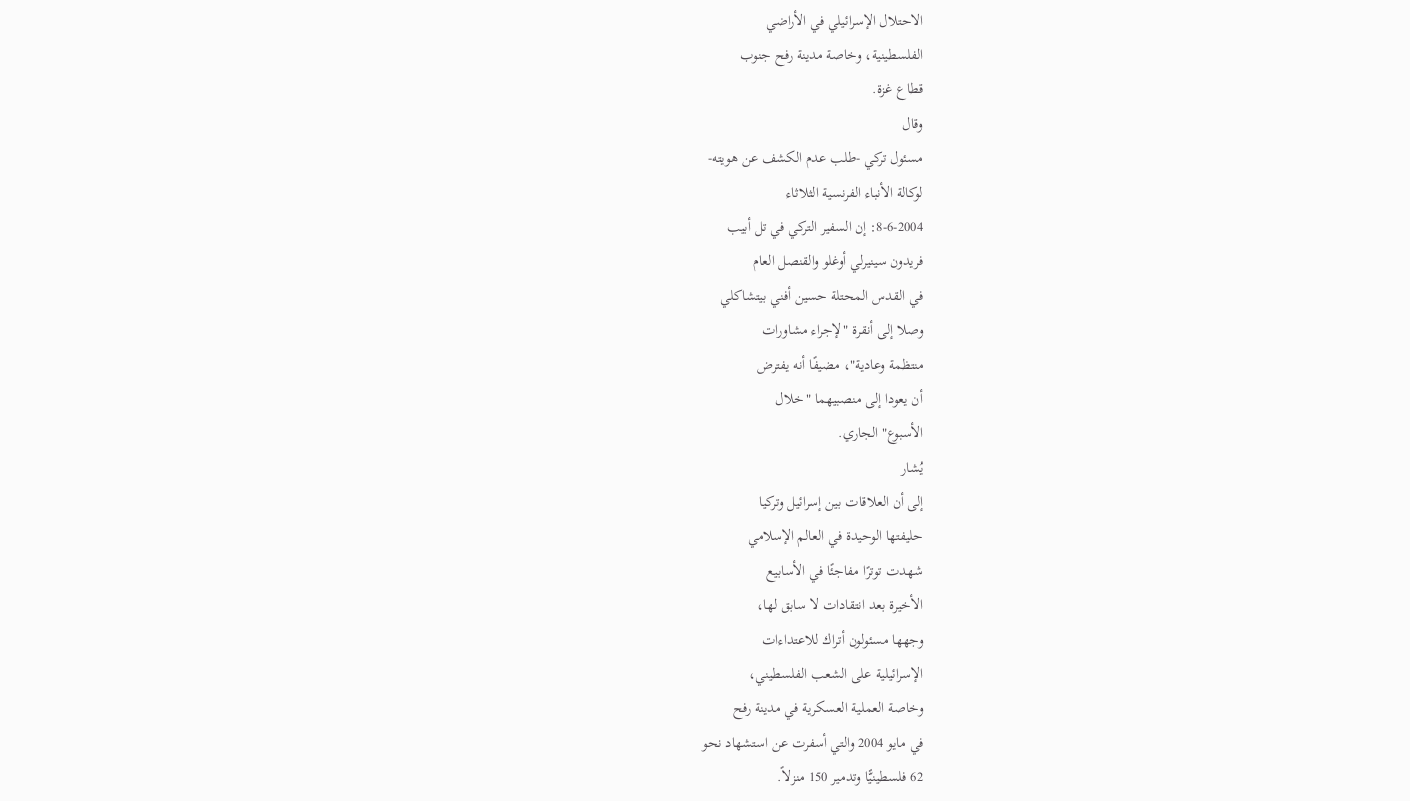الاحتلال الإسرائيلي في الأراضي
الفلسطينية، وخاصة مدينة رفح جنوب
قطاع غزة.
وقال
مسئول تركي -طلب عدم الكشف عن هويته-
لوكالة الأنباء الفرنسية الثلاثاء
8-6-2004: إن السفير التركي في تل أبيب
فريدون سينيرلي أوغلو والقنصل العام
في القدس المحتلة حسين أفني بيتشاكلي
وصلا إلى أنقرة "لإجراء مشاورات
منتظمة وعادية"، مضيفًا أنه يفترض
أن يعودا إلى منصبيهما "خلال
الأسبوع" الجاري.
يُشار
إلى أن العلاقات بين إسرائيل وتركيا
حليفتها الوحيدة في العالم الإسلامي
شهدت توترًا مفاجئًا في الأسابيع
الأخيرة بعد انتقادات لا سابق لها،
وجهها مسئولون أتراك للاعتداءات
الإسرائيلية على الشعب الفلسطيني،
وخاصة العملية العسكرية في مدينة رفح
في مايو 2004 والتي أسفرت عن استشهاد نحو
62 فلسطينيًّا وتدمير 150 منزلاً.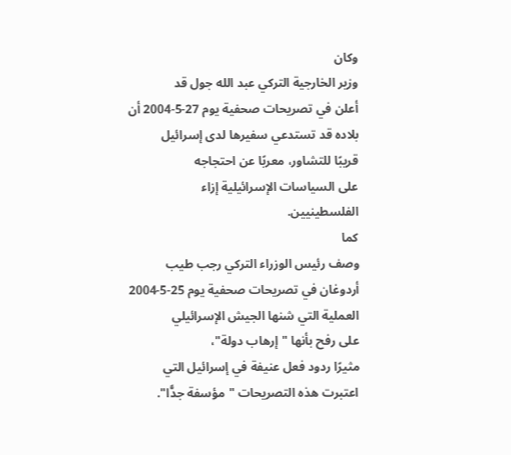وكان
وزير الخارجية التركي عبد الله جول قد
أعلن في تصريحات صحفية يوم 27-5-2004 أن
بلاده قد تستدعي سفيرها لدى إسرائيل
قريبًا للتشاور، معربًا عن احتجاجه
على السياسات الإسرائيلية إزاء
الفلسطينيين.
كما
وصف رئيس الوزراء التركي رجب طيب
أردوغان في تصريحات صحفية يوم 25-5-2004
العملية التي شنها الجيش الإسرائيلي
على رفح بأنها "إرهاب دولة"،
مثيرًا ردود فعل عنيفة في إسرائيل التي
اعتبرت هذه التصريحات "مؤسفة جدًّا".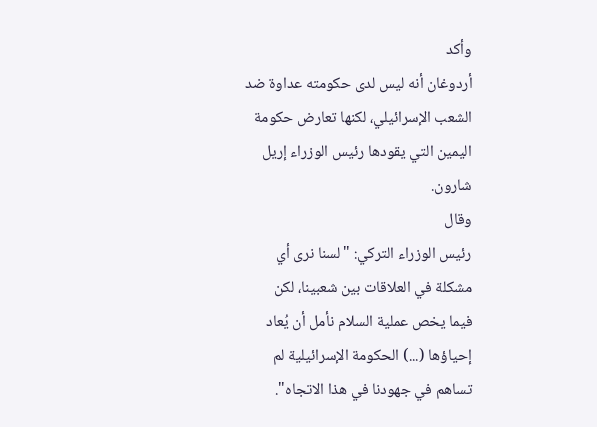وأكد
أردوغان أنه ليس لدى حكومته عداوة ضد
الشعب الإسرائيلي، لكنها تعارض حكومة
اليمين التي يقودها رئيس الوزراء إريل
شارون.
وقال
رئيس الوزراء التركي: "لسنا نرى أي
مشكلة في العلاقات بين شعبينا، لكن
فيما يخص عملية السلام نأمل أن يُعاد
إحياؤها (...) الحكومة الإسرائيلية لم
تساهم في جهودنا في هذا الاتجاه".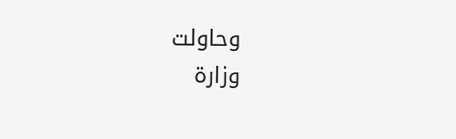وحاولت
وزارة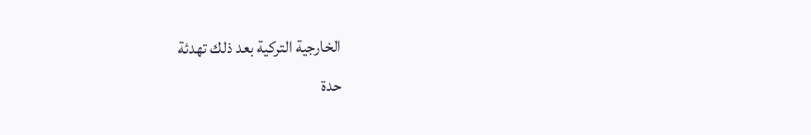الخارجية التركية بعد ذلك تهدئة
حدة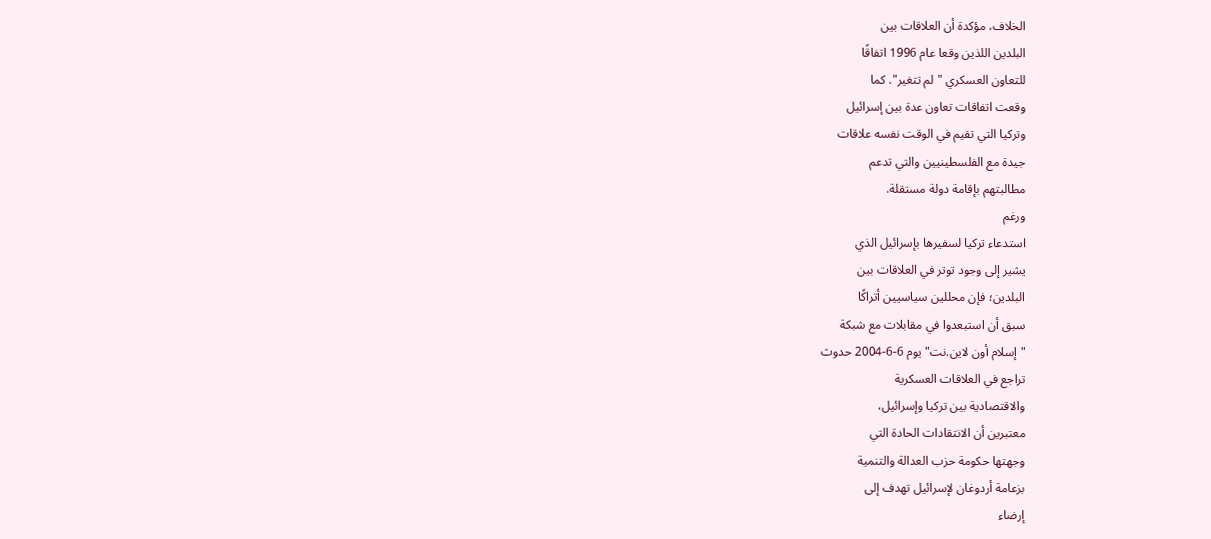الخلاف، مؤكدة أن العلاقات بين
البلدين اللذين وقعا عام 1996 اتفاقًا
للتعاون العسكري "لم تتغير". كما
وقعت اتفاقات تعاون عدة بين إسرائيل
وتركيا التي تقيم في الوقت نفسه علاقات
جيدة مع الفلسطينيين والتي تدعم
مطالبتهم بإقامة دولة مستقلة.
ورغم
استدعاء تركيا لسفيرها بإسرائيل الذي
يشير إلى وجود توتر في العلاقات بين
البلدين؛ فإن محللين سياسيين أتراكًا
سبق أن استبعدوا في مقابلات مع شبكة
"إسلام أون لاين.نت" يوم 6-6-2004 حدوث
تراجع في العلاقات العسكرية
والاقتصادية بين تركيا وإسرائيل،
معتبرين أن الانتقادات الحادة التي
وجهتها حكومة حزب العدالة والتنمية
بزعامة أردوغان لإسرائيل تهدف إلى
إرضاء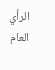الرأي العام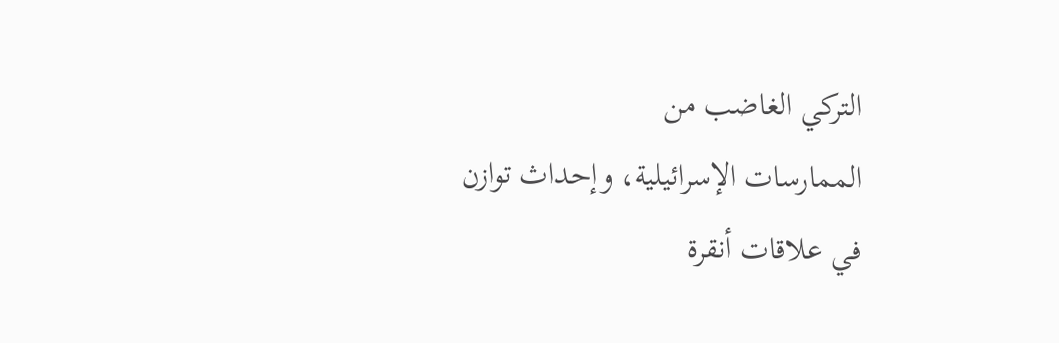التركي الغاضب من
الممارسات الإسرائيلية، وإحداث توازن
في علاقات أنقرة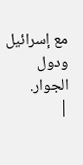مع إسرائيل ودول
الجوار.
|